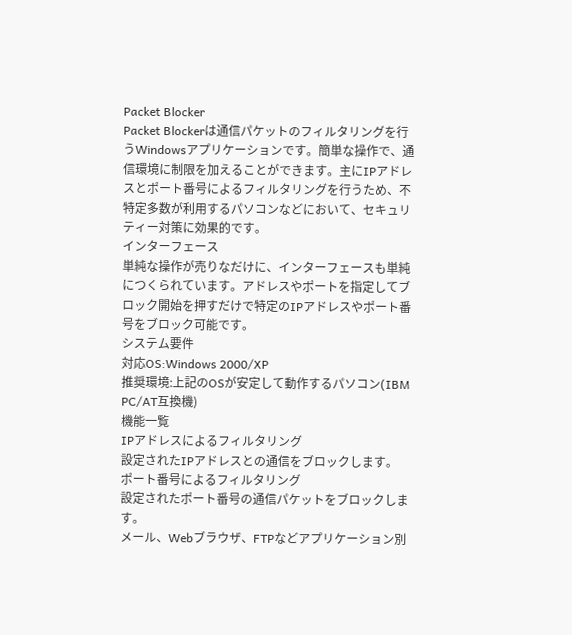Packet Blocker
Packet Blockerは通信パケットのフィルタリングを行うWindowsアプリケーションです。簡単な操作で、通信環境に制限を加えることができます。主にIPアドレスとポート番号によるフィルタリングを行うため、不特定多数が利用するパソコンなどにおいて、セキュリティー対策に効果的です。
インターフェース
単純な操作が売りなだけに、インターフェースも単純につくられています。アドレスやポートを指定してブロック開始を押すだけで特定のIPアドレスやポート番号をブロック可能です。
システム要件
対応OS:Windows 2000/XP
推奨環境:上記のOSが安定して動作するパソコン(IBM PC/AT互換機)
機能一覧
IPアドレスによるフィルタリング
設定されたIPアドレスとの通信をブロックします。
ポート番号によるフィルタリング
設定されたポート番号の通信パケットをブロックします。
メール、Webブラウザ、FTPなどアプリケーション別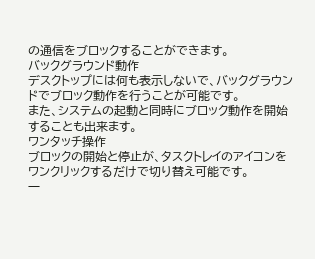の通信をブロックすることができます。
バックグラウンド動作
デスクトップには何も表示しないで、バックグラウンドでブロック動作を行うことが可能です。
また、システムの起動と同時にブロック動作を開始することも出来ます。
ワンタッチ操作
ブロックの開始と停止が、タスクトレイのアイコンをワンクリックするだけで切り替え可能です。
一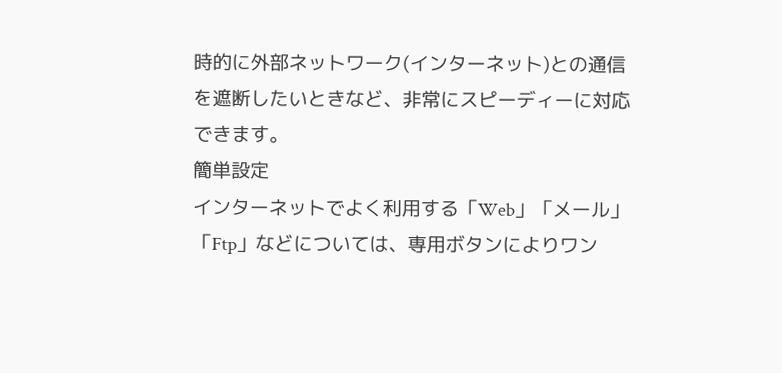時的に外部ネットワーク(インターネット)との通信を遮断したいときなど、非常にスピーディーに対応できます。
簡単設定
インターネットでよく利用する「Web」「メール」「Ftp」などについては、専用ボタンによりワン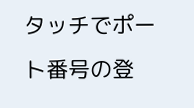タッチでポート番号の登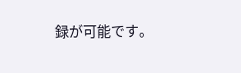録が可能です。